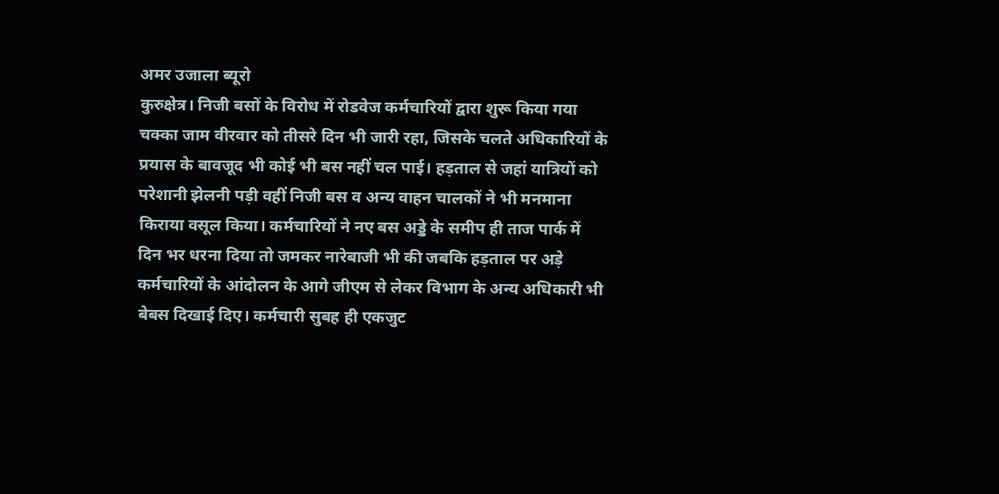अमर उजाला ब्यूरो
कुरुक्षेत्र। निजी बसों के विरोध में रोडवेज कर्मचारियों द्वारा शुरू किया गया चक्का जाम वीरवार को तीसरे दिन भी जारी रहा, जिसके चलते अधिकारियों के प्रयास के बावजूद भी कोई भी बस नहीं चल पाई। हड़ताल से जहां यात्रियों को परेशानी झेलनी पड़ी वहीं निजी बस व अन्य वाहन चालकों ने भी मनमाना किराया वसूल किया। कर्मचारियों ने नए बस अड्डे के समीप ही ताज पार्क में दिन भर धरना दिया तो जमकर नारेबाजी भी की जबकि हड़ताल पर अड़े कर्मचारियों के आंदोलन के आगे जीएम से लेकर विभाग के अन्य अधिकारी भी बेबस दिखाई दिए। कर्मचारी सुबह ही एकजुट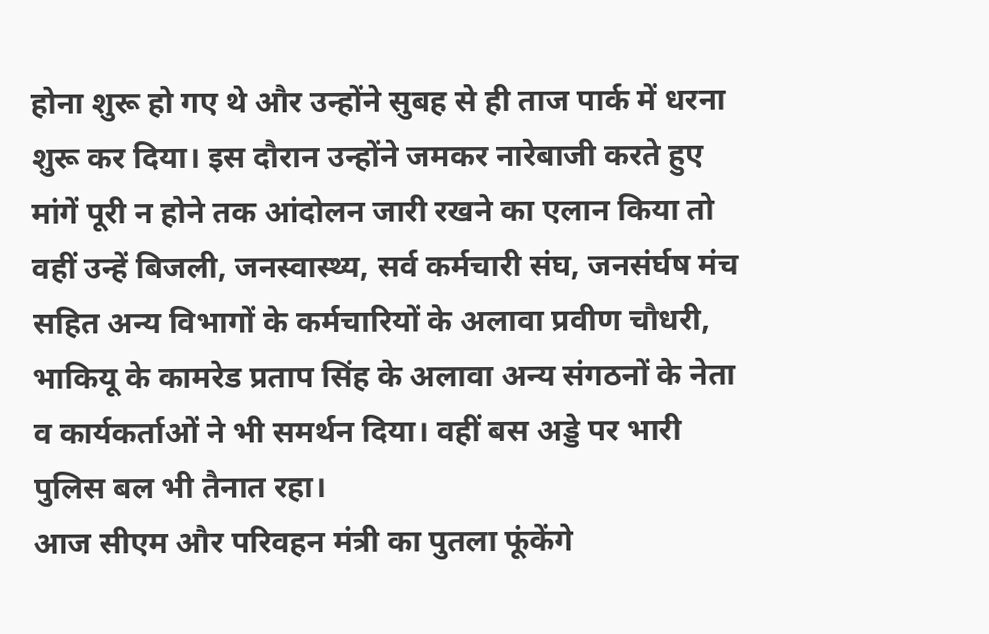होना शुरू हो गए थे और उन्होंने सुबह से ही ताज पार्क में धरना शुरू कर दिया। इस दौरान उन्होंने जमकर नारेबाजी करते हुए मांगें पूरी न होने तक आंदोलन जारी रखने का एलान किया तो वहीं उन्हें बिजली, जनस्वास्थ्य, सर्व कर्मचारी संघ, जनसंर्घष मंच सहित अन्य विभागों के कर्मचारियों के अलावा प्रवीण चौधरी, भाकियू के कामरेड प्रताप सिंह के अलावा अन्य संगठनों के नेता व कार्यकर्ताओं ने भी समर्थन दिया। वहीं बस अड्डे पर भारी पुलिस बल भी तैनात रहा।
आज सीएम और परिवहन मंत्री का पुतला फूंकेंगे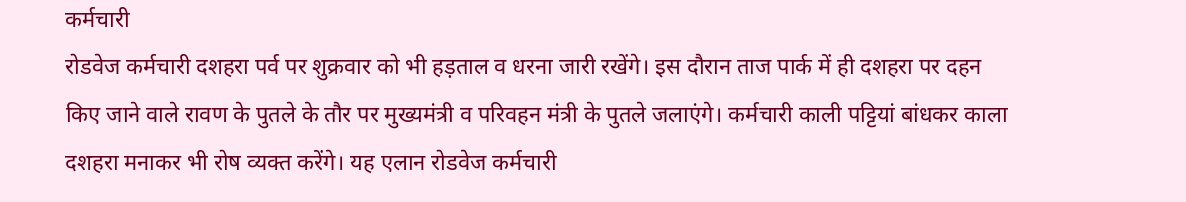कर्मचारी
रोडवेज कर्मचारी दशहरा पर्व पर शुक्रवार को भी हड़ताल व धरना जारी रखेंगे। इस दौरान ताज पार्क में ही दशहरा पर दहन किए जाने वाले रावण के पुतले के तौर पर मुख्यमंत्री व परिवहन मंत्री के पुतले जलाएंगे। कर्मचारी काली पट्टियां बांधकर काला दशहरा मनाकर भी रोष व्यक्त करेंगे। यह एलान रोडवेज कर्मचारी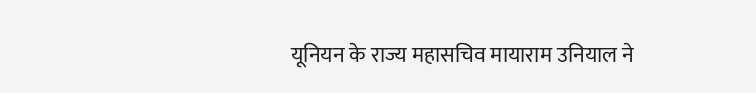यूनियन के राज्य महासचिव मायाराम उनियाल ने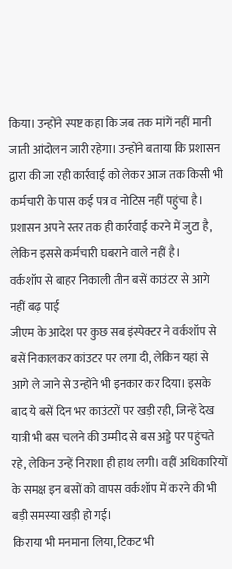किया। उन्होंने स्पष्ट कहा कि जब तक मांगें नहीं मानी जाती आंदोलन जारी रहेगा। उन्होंने बताया कि प्रशासन द्वारा की जा रही कार्रवाई को लेकर आज तक किसी भी कर्मचारी के पास कई पत्र व नोटिस नहीं पहुंचा है। प्रशासन अपने स्तर तक ही कार्रवाई करने में जुटा है, लेकिन इससे कर्मचारी घबराने वाले नहीं है।
वर्कशॉप से बाहर निकाली तीन बसें काउंटर से आगे नहीं बढ़ पाई
जीएम के आदेश पर कुछ सब इंस्पेक्टर ने वर्कशॉप से बसें निकालकर कांउटर पर लगा दी, लेकिन यहां से आगे ले जाने से उन्होंने भी इनकार कर दिया। इसके बाद ये बसें दिन भर काउंटरों पर खड़ी रही, जिन्हें देख यात्री भी बस चलने की उम्मीद से बस अड्डे पर पहुंचते रहे, लेकिन उन्हें निराशा ही हाथ लगी। वहीं अधिकारियों के समक्ष इन बसों को वापस वर्कशॉप में करने की भी बड़ी समस्या खड़ी हो गई।
किराया भी मनमाना लिया, टिकट भी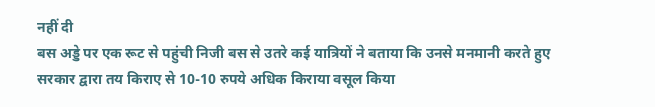नहीं दी
बस अड्डे पर एक रूट से पहुंची निजी बस से उतरे कई यात्रियों ने बताया कि उनसे मनमानी करते हुए सरकार द्वारा तय किराए से 10-10 रुपये अधिक किराया वसूल किया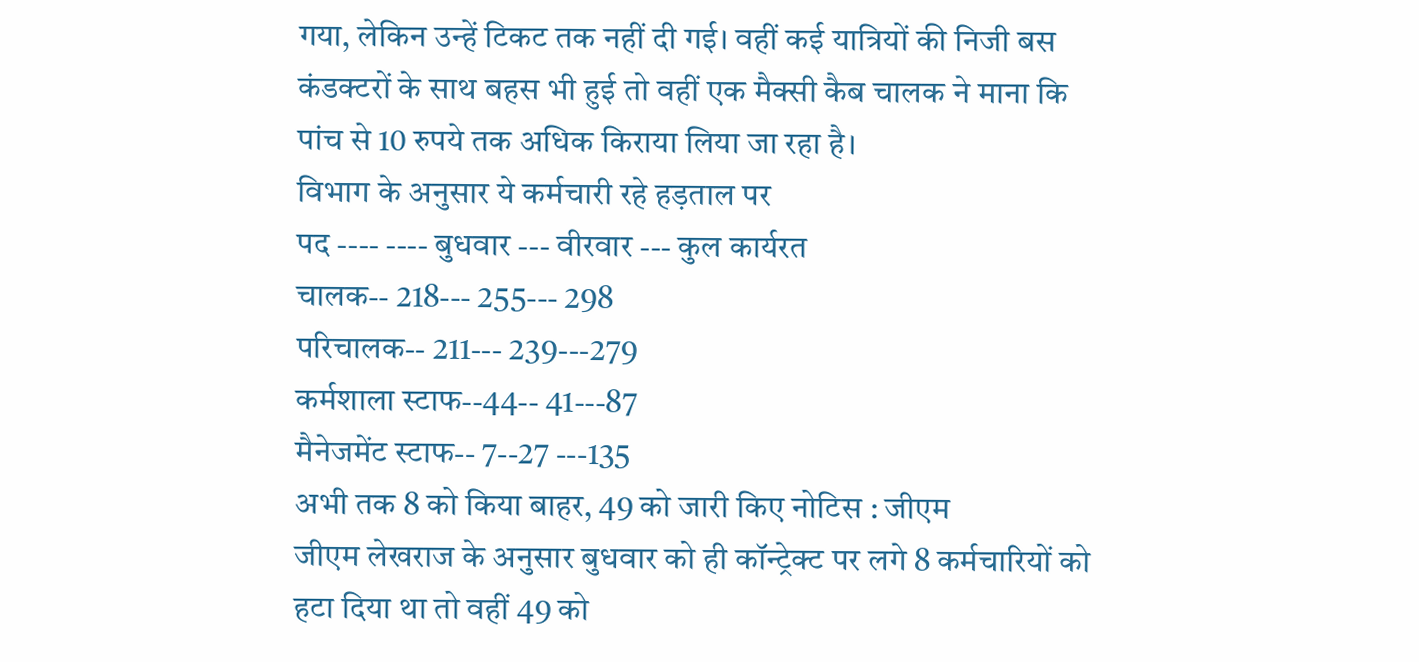गया, लेकिन उन्हें टिकट तक नहीं दी गई। वहीं कई यात्रियों की निजी बस कंडक्टरों के साथ बहस भी हुई तो वहीं एक मैक्सी कैब चालक ने माना कि पांच से 10 रुपये तक अधिक किराया लिया जा रहा है।
विभाग के अनुसार ये कर्मचारी रहे हड़ताल पर
पद ---- ---- बुधवार --- वीरवार --- कुल कार्यरत
चालक-- 218--- 255--- 298
परिचालक-- 211--- 239---279
कर्मशाला स्टाफ--44-- 41---87
मैनेजमेंट स्टाफ-- 7--27 ---135
अभी तक 8 को किया बाहर, 49 को जारी किए नोटिस : जीएम
जीएम लेखराज के अनुसार बुधवार को ही कॉन्ट्रेक्ट पर लगे 8 कर्मचारियों को हटा दिया था तो वहीं 49 को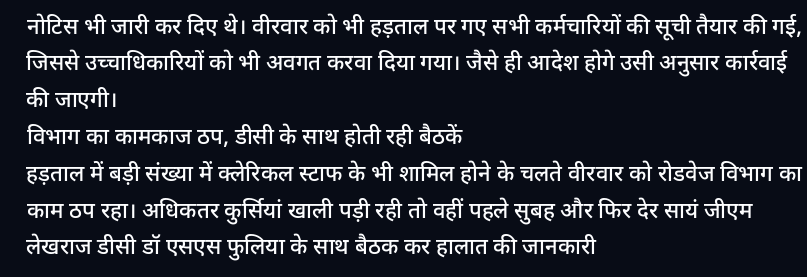नोटिस भी जारी कर दिए थे। वीरवार को भी हड़ताल पर गए सभी कर्मचारियों की सूची तैयार की गई, जिससे उच्चाधिकारियों को भी अवगत करवा दिया गया। जैसे ही आदेश होगे उसी अनुसार कार्रवाई की जाएगी।
विभाग का कामकाज ठप, डीसी के साथ होती रही बैठकें
हड़ताल में बड़ी संख्या में क्लेरिकल स्टाफ के भी शामिल होने के चलते वीरवार को रोडवेज विभाग का काम ठप रहा। अधिकतर कुर्सियां खाली पड़ी रही तो वहीं पहले सुबह और फिर देर सायं जीएम लेखराज डीसी डॉ एसएस फुलिया के साथ बैठक कर हालात की जानकारी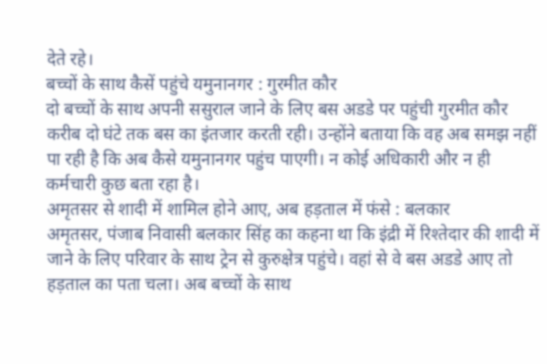देते रहे।
बच्चों के साथ कैसें पहुंचे यमुनानगर : गुरमीत कौर
दो बच्चों के साथ अपनी ससुराल जाने के लिए बस अडडे पर पहुंची गुरमीत कौर करीब दो घंटे तक बस का इंतजार करती रही। उन्होंने बताया कि वह अब समझ नहीं पा रही है कि अब कैसे यमुनानगर पहुंच पाएगी। न कोई अधिकारी और न ही कर्मचारी कुछ बता रहा है।
अमृतसर से शादी में शामिल होने आए, अब हड़ताल में फंसे : बलकार
अमृतसर, पंजाब निवासी बलकार सिंह का कहना था कि इंद्री में रिश्तेदार की शादी में जाने के लिए परिवार के साथ ट्रेन से कुरुक्षेत्र पहुंचे। वहां से वे बस अडडे आए तो हड़ताल का पता चला। अब बच्चों के साथ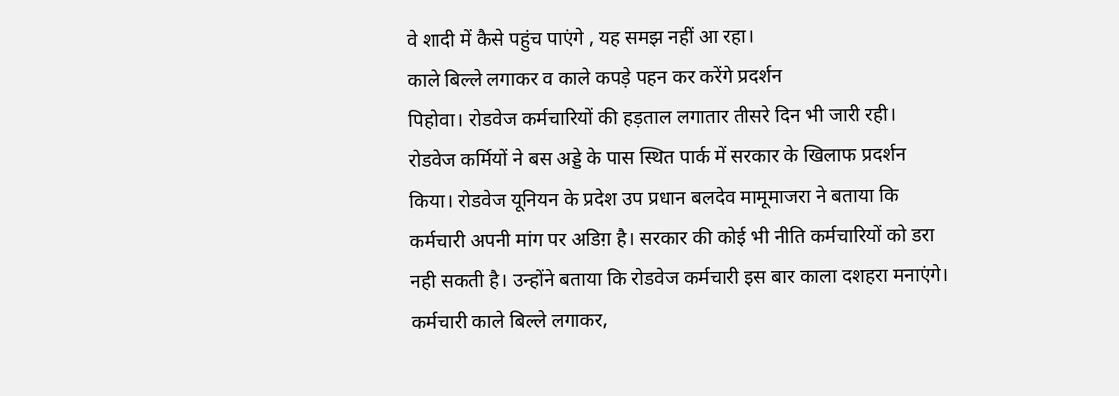वे शादी में कैसे पहुंच पाएंगे , यह समझ नहीं आ रहा।
काले बिल्ले लगाकर व काले कपड़े पहन कर करेंगे प्रदर्शन
पिहोवा। रोडवेज कर्मचारियों की हड़ताल लगातार तीसरे दिन भी जारी रही। रोडवेज कर्मियों ने बस अड्डे के पास स्थित पार्क में सरकार के खिलाफ प्रदर्शन किया। रोडवेज यूनियन के प्रदेश उप प्रधान बलदेव मामूमाजरा ने बताया कि कर्मचारी अपनी मांग पर अडिग़ है। सरकार की कोई भी नीति कर्मचारियों को डरा नही सकती है। उन्होंने बताया कि रोडवेज कर्मचारी इस बार काला दशहरा मनाएंगे। कर्मचारी काले बिल्ले लगाकर,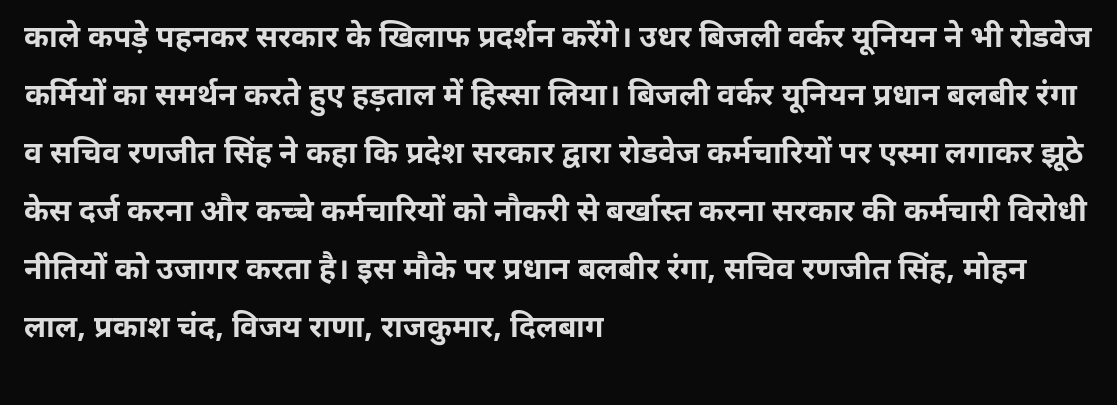काले कपड़े पहनकर सरकार के खिलाफ प्रदर्शन करेंगे। उधर बिजली वर्कर यूनियन ने भी रोडवेज कर्मियों का समर्थन करते हुए हड़ताल में हिस्सा लिया। बिजली वर्कर यूनियन प्रधान बलबीर रंगा व सचिव रणजीत सिंह ने कहा कि प्रदेश सरकार द्वारा रोडवेज कर्मचारियों पर एस्मा लगाकर झूठे केस दर्ज करना और कच्चे कर्मचारियों को नौकरी से बर्खास्त करना सरकार की कर्मचारी विरोधी नीतियों को उजागर करता है। इस मौके पर प्रधान बलबीर रंगा, सचिव रणजीत सिंह, मोहन लाल, प्रकाश चंद, विजय राणा, राजकुमार, दिलबाग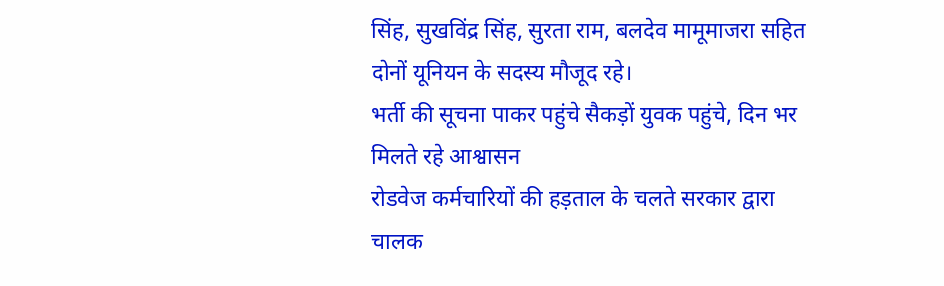सिंह, सुखविंद्र सिंह, सुरता राम, बलदेव मामूमाजरा सहित दोनों यूनियन के सदस्य मौजूद रहे।
भर्ती की सूचना पाकर पहुंचे सैकड़ों युवक पहुंचे, दिन भर मिलते रहे आश्वासन
रोडवेज कर्मचारियों की हड़ताल के चलते सरकार द्वारा चालक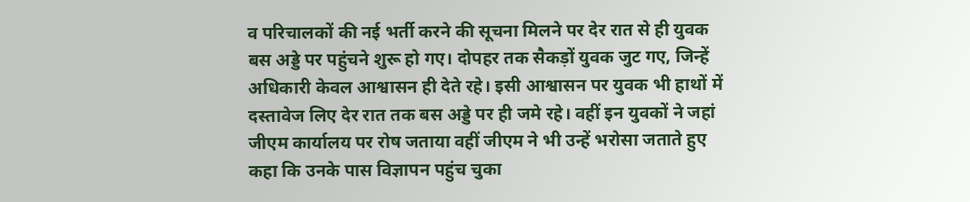व परिचालकों की नई भर्ती करने की सूचना मिलने पर देर रात से ही युवक बस अड्डे पर पहुंचने शुरू हो गए। दोपहर तक सैकड़ों युवक जुट गए, जिन्हें अधिकारी केवल आश्वासन ही देते रहे। इसी आश्वासन पर युवक भी हाथों में दस्तावेज लिए देर रात तक बस अड्डे पर ही जमे रहे। वहीं इन युवकों ने जहां जीएम कार्यालय पर रोष जताया वहीं जीएम ने भी उन्हें भरोसा जताते हुए कहा कि उनके पास विज्ञापन पहुंच चुका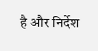है और निर्देश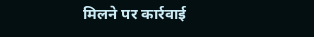मिलने पर कार्रवाई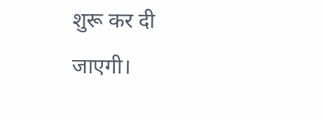शुरू कर दी जाएगी।